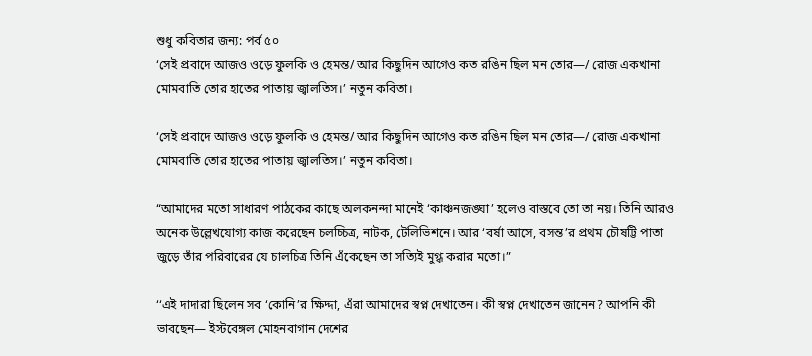শুধু কবিতার জন্য: পর্ব ৫০
‘সেই প্রবাদে আজও ওড়ে ফুলকি ও হেমন্ত/ আর কিছুদিন আগেও কত রঙিন ছিল মন তোর—/ রোজ একখানা মোমবাতি তোর হাতের পাতায় জ্বালতিস।’ নতুন কবিতা।

‘সেই প্রবাদে আজও ওড়ে ফুলকি ও হেমন্ত/ আর কিছুদিন আগেও কত রঙিন ছিল মন তোর—/ রোজ একখানা মোমবাতি তোর হাতের পাতায় জ্বালতিস।’ নতুন কবিতা।

“আমাদের মতো সাধারণ পাঠকের কাছে অলকনন্দা মানেই ‘কাঞ্চনজঙ্ঘা’ হলেও বাস্তবে তো তা নয়। তিনি আরও অনেক উল্লেখযোগ্য কাজ করেছেন চলচ্চিত্র, নাটক, টেলিভিশনে। আর ‘বর্ষা আসে, বসন্ত’র প্রথম চৌষট্টি পাতা জুড়ে তাঁর পরিবারের যে চালচিত্র তিনি এঁকেছেন তা সত্যিই মুগ্ধ করার মতো।”

‘‘এই দাদারা ছিলেন সব ‘কোনি’র ক্ষিদ্দা, এঁরা আমাদের স্বপ্ন দেখাতেন। কী স্বপ্ন দেখাতেন জানেন? আপনি কী ভাবছেন— ইস্টবেঙ্গল মোহনবাগান দেশের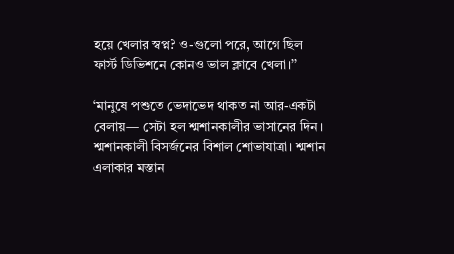হয়ে খেলার স্বপ্ন? ও-গুলো পরে, আগে ছিল ফার্স্ট ডিভিশনে কোনও ভাল ক্লাবে খেলা।’’

‘মানুষে পশুতে ভেদাভেদ থাকত না আর-একটা বেলায়— সেটা হল শ্মশানকালীর ভাসানের দিন। শ্মশানকালী বিসর্জনের বিশাল শোভাযাত্রা। শ্মশান এলাকার মস্তান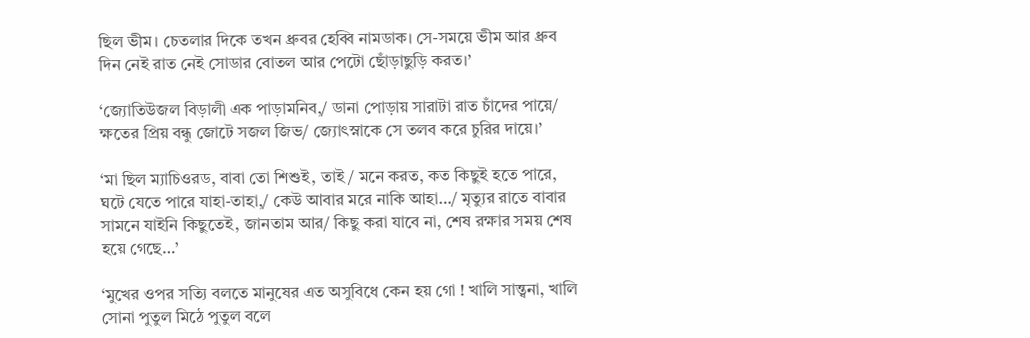ছিল ভীম। চেতলার দিকে তখন ধ্রুবর হেব্বি নামডাক। সে-সময়ে ভীম আর ধ্রুব দিন নেই রাত নেই সোডার বোতল আর পেটো ছোঁড়াছুড়ি করত।’

‘জ্যোতিউজল বিড়ালী এক পাড়ামনিব,/ ডানা পোড়ায় সারাটা রাত চাঁদের পায়ে/ ক্ষতের প্রিয় বন্ধু জোটে সজল জিভ/ জ্যোৎস্নাকে সে তলব করে চুরির দায়ে।’

‘মা ছিল ম্যাচিওরড, বাবা তো শিশুই, তাই/ মনে করত, কত কিছুই হতে পারে, ঘটে যেতে পারে যাহা-তাহা,/ কেউ আবার মরে নাকি আহা…/ মৃত্যুর রাতে বাবার সামনে যাইনি কিছুতেই, জানতাম আর/ কিছু করা যাবে না, শেষ রক্ষার সময় শেষ হয়ে গেছে…’

‘মুখের ওপর সত্যি বলতে মানুষের এত অসুবিধে কেন হয় গো ! খালি সান্ত্বনা, খালি সোনা পুতুল মিঠে পুতুল বলে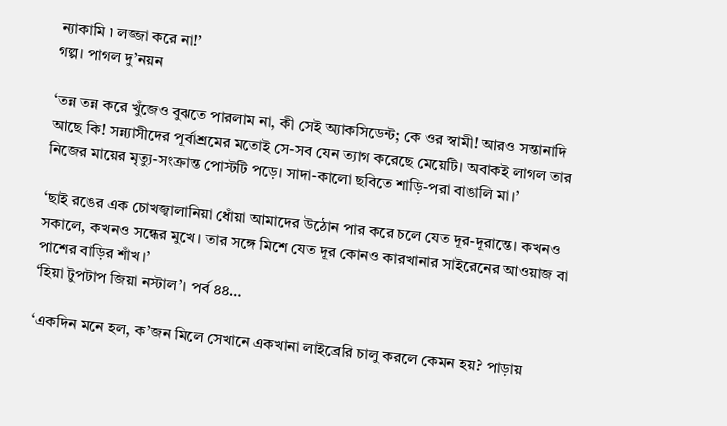ন্যাকামি ৷ লজ্জা করে না!’
গল্প। পাগল দু’নয়ন

‘তন্ন তন্ন করে খুঁজেও বুঝতে পারলাম না, কী সেই অ্যাকসিডেন্ট; কে ওর স্বামী! আরও সন্তানাদি আছে কি! সন্ন্যাসীদের পূর্বাশ্রমের মতোই সে-সব যেন ত্যাগ করেছে মেয়েটি। অবাকই লাগল তার নিজের মায়ের মৃত্যু-সংক্রান্ত পোস্টটি পড়ে। সাদা-কালো ছবিতে শাড়ি-পরা বাঙালি মা।’

‘ছাই রঙের এক চোখজ্বালানিয়া ধোঁয়া আমাদের উঠোন পার করে চলে যেত দূর-দূরান্তে। কখনও সকালে, কখনও সন্ধের মুখে। তার সঙ্গে মিশে যেত দূর কোনও কারখানার সাইরেনের আওয়াজ বা পাশের বাড়ির শাঁখ।’
‘হিয়া টুপটাপ জিয়া নস্টাল’। পর্ব ৪৪…

‘একদিন মনে হল, ক’জন মিলে সেখানে একখানা লাইব্রেরি চালু করলে কেমন হয়? পাড়ায়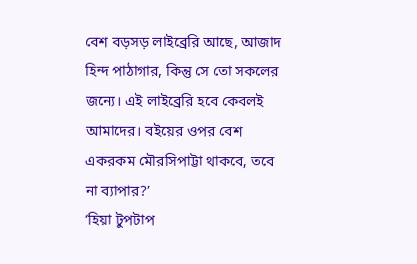বেশ বড়সড় লাইব্রেরি আছে, আজাদ হিন্দ পাঠাগার, কিন্তু সে তো সকলের জন্যে। এই লাইব্রেরি হবে কেবলই আমাদের। বইয়ের ওপর বেশ একরকম মৌরসিপাট্টা থাকবে, তবে না ব্যাপার?’
‘হিয়া টুপটাপ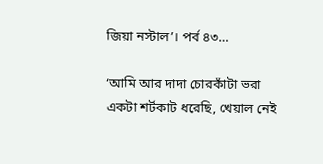জিয়া নস্টাল’। পর্ব ৪৩…

‘আমি আর দাদা চোরকাঁটা ভরা একটা শর্টকাট ধরেছি, খেয়াল নেই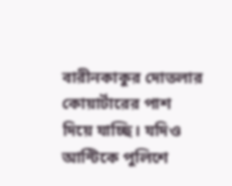বারীনকাকুর দোতলার কোয়ার্টারের পাশ দিয়ে যাচ্ছি। যদিও আন্টিকে পুলিশে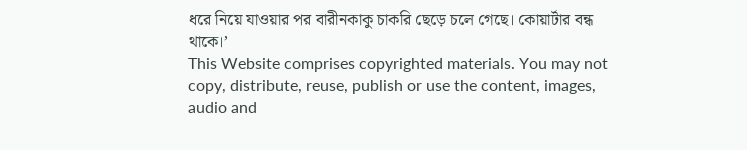ধরে নিয়ে যাওয়ার পর বারীনকাকু চাকরি ছেড়ে চলে গেছে। কোয়ার্টার বন্ধ থাকে।’
This Website comprises copyrighted materials. You may not copy, distribute, reuse, publish or use the content, images, audio and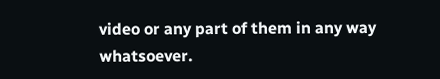video or any part of them in any way whatsoever.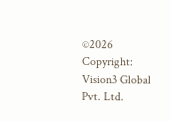©2026 Copyright: Vision3 Global Pvt. Ltd.